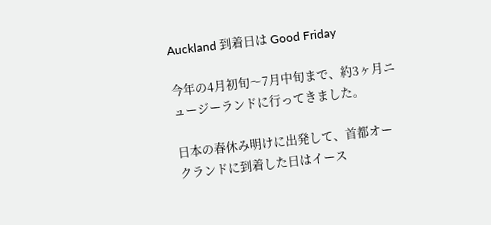Auckland 到着日は Good Friday

今年の4月初旬〜7月中旬まで、約3ヶ月ニュージーランドに行ってきました。

日本の春休み明けに出発して、首都オークランドに到着した日はイース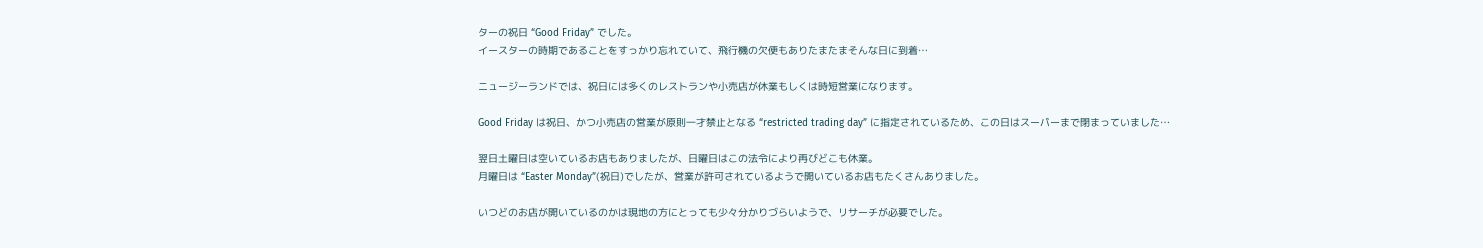ターの祝日 “Good Friday” でした。
イースターの時期であることをすっかり忘れていて、飛行機の欠便もありたまたまそんな日に到着…

ニュージーランドでは、祝日には多くのレストランや小売店が休業もしくは時短営業になります。

Good Friday は祝日、かつ小売店の営業が原則一才禁止となる “restricted trading day” に指定されているため、この日はスーパーまで閉まっていました…

翌日土曜日は空いているお店もありましたが、日曜日はこの法令により再びどこも休業。
月曜日は “Easter Monday”(祝日)でしたが、営業が許可されているようで開いているお店もたくさんありました。

いつどのお店が開いているのかは現地の方にとっても少々分かりづらいようで、リサーチが必要でした。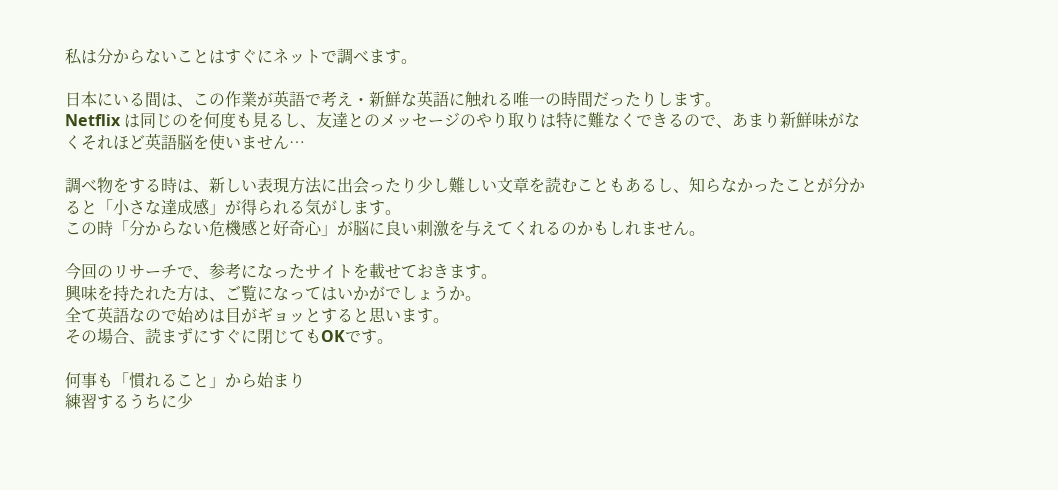私は分からないことはすぐにネットで調べます。

日本にいる間は、この作業が英語で考え・新鮮な英語に触れる唯一の時間だったりします。
Netflix は同じのを何度も見るし、友達とのメッセージのやり取りは特に難なくできるので、あまり新鮮味がなくそれほど英語脳を使いません…

調べ物をする時は、新しい表現方法に出会ったり少し難しい文章を読むこともあるし、知らなかったことが分かると「小さな達成感」が得られる気がします。
この時「分からない危機感と好奇心」が脳に良い刺激を与えてくれるのかもしれません。

今回のリサーチで、参考になったサイトを載せておきます。
興味を持たれた方は、ご覧になってはいかがでしょうか。
全て英語なので始めは目がギョッとすると思います。
その場合、読まずにすぐに閉じてもOKです。

何事も「慣れること」から始まり
練習するうちに少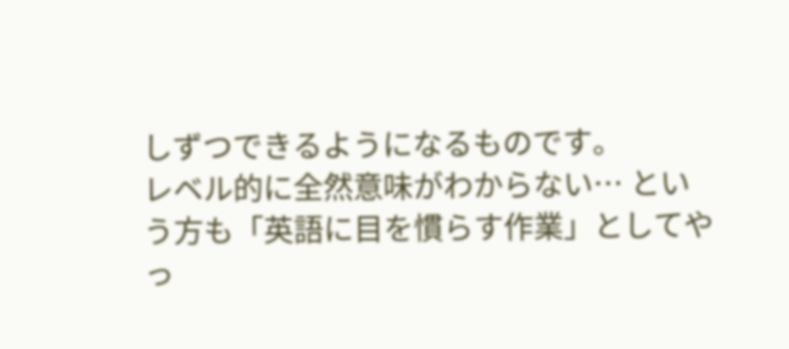しずつできるようになるものです。
レベル的に全然意味がわからない… という方も「英語に目を慣らす作業」としてやっ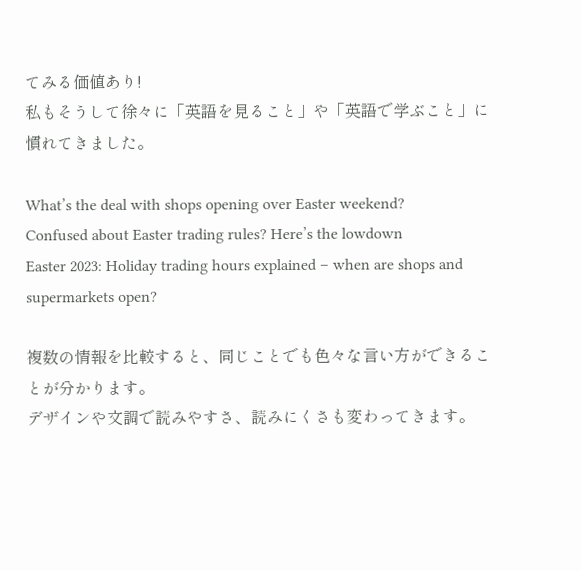てみる価値あり!
私もそうして徐々に「英語を見ること」や「英語で学ぶこと」に慣れてきました。

What’s the deal with shops opening over Easter weekend?
Confused about Easter trading rules? Here’s the lowdown
Easter 2023: Holiday trading hours explained – when are shops and supermarkets open?

複数の情報を比較すると、同じことでも色々な言い方ができることが分かります。
デザインや文調で読みやすさ、読みにくさも変わってきます。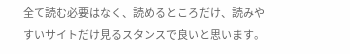全て読む必要はなく、読めるところだけ、読みやすいサイトだけ見るスタンスで良いと思います。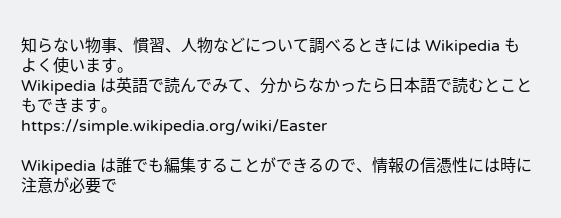知らない物事、慣習、人物などについて調べるときには Wikipedia もよく使います。
Wikipedia は英語で読んでみて、分からなかったら日本語で読むとこともできます。
https://simple.wikipedia.org/wiki/Easter

Wikipedia は誰でも編集することができるので、情報の信憑性には時に注意が必要で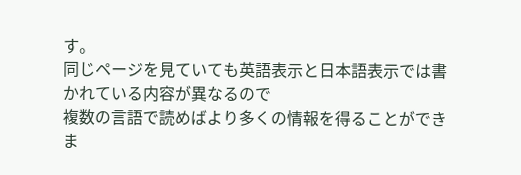す。
同じページを見ていても英語表示と日本語表示では書かれている内容が異なるので
複数の言語で読めばより多くの情報を得ることができま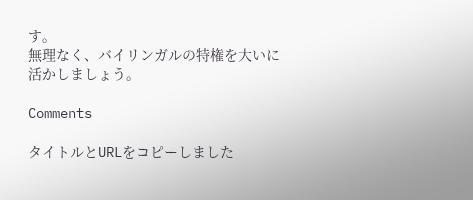す。
無理なく、バイリンガルの特権を大いに活かしましょう。

Comments

タイトルとURLをコピーしました